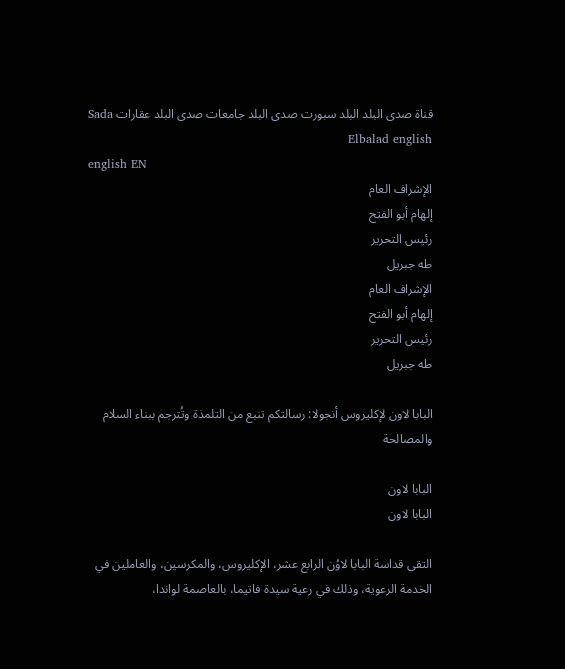قناة صدى البلد البلد سبورت صدى البلد جامعات صدى البلد عقارات Sada Elbalad english
english EN
الإشراف العام
إلهام أبو الفتح
رئيس التحرير
طه جبريل
الإشراف العام
إلهام أبو الفتح
رئيس التحرير
طه جبريل

البابا لاون لإكليروس أنجولا: رسالتكم تنبع من التلمذة وتُترجم ببناء السلام والمصالحة

البابا لاون
البابا لاون

التقى قداسة البابا لاوُن الرابع عشر، الإكليروس، والمكرسين، والعاملين في الخدمة الرعوية، وذلك في رعية سيدة فاتيما، بالعاصمة لواندا،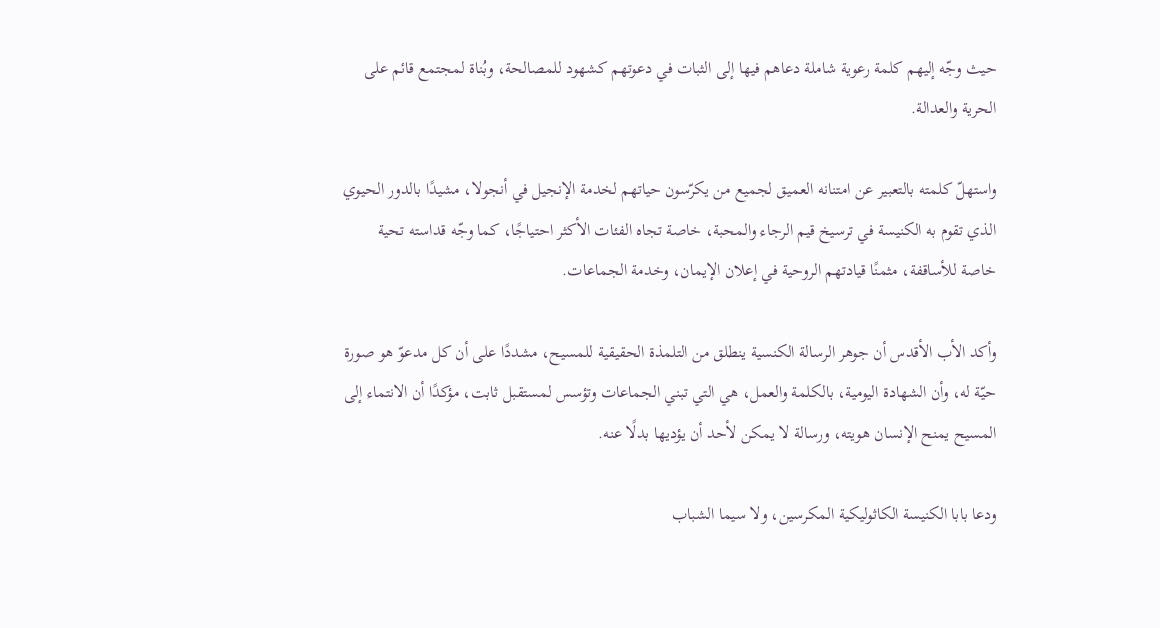حيث وجّه إليهم كلمة رعوية شاملة دعاهم فيها إلى الثبات في دعوتهم كشهود للمصالحة، وبُناة لمجتمع قائم على الحرية والعدالة.

واستهلّ كلمته بالتعبير عن امتنانه العميق لجميع من يكرّسون حياتهم لخدمة الإنجيل في أنجولا، مشيدًا بالدور الحيوي الذي تقوم به الكنيسة في ترسيخ قيم الرجاء والمحبة، خاصة تجاه الفئات الأكثر احتياجًا، كما وجّه قداسته تحية خاصة للأساقفة، مثمنًا قيادتهم الروحية في إعلان الإيمان، وخدمة الجماعات.

وأكد الأب الأقدس أن جوهر الرسالة الكنسية ينطلق من التلمذة الحقيقية للمسيح، مشددًا على أن كل مدعوّ هو صورة حيّة له، وأن الشهادة اليومية، بالكلمة والعمل، هي التي تبني الجماعات وتؤسس لمستقبل ثابت، مؤكدًا أن الانتماء إلى المسيح يمنح الإنسان هويته، ورسالة لا يمكن لأحد أن يؤديها بدلًا عنه.

ودعا بابا الكنيسة الكاثوليكية المكرسين، ولا سيما الشباب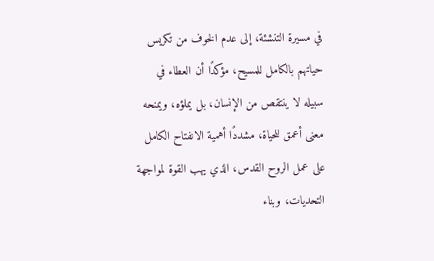في مسيرة التنشئة، إلى عدم الخوف من تكريس حياتهم بالكامل للمسيح، مؤكدًا أن العطاء في سبيله لا ينتقص من الإنسان، بل يملؤه، ويمنحه معنى أعمق للحياة، مشددًا أهمية الانفتاح الكامل على عمل الروح القدس، الذي يهب القوة لمواجهة التحديات، وبناء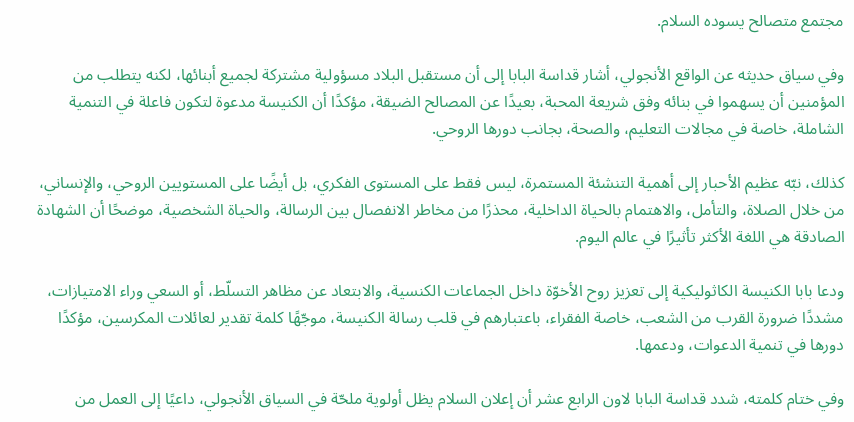مجتمع متصالح يسوده السلام.

وفي سياق حديثه عن الواقع الأنجولي، أشار قداسة البابا إلى أن مستقبل البلاد مسؤولية مشتركة لجميع أبنائها، لكنه يتطلب من المؤمنين أن يسهموا في بنائه وفق شريعة المحبة، بعيدًا عن المصالح الضيقة، مؤكدًا أن الكنيسة مدعوة لتكون فاعلة في التنمية الشاملة، خاصة في مجالات التعليم، والصحة، بجانب دورها الروحي.

كذلك، نبّه عظيم الأحبار إلى أهمية التنشئة المستمرة، ليس فقط على المستوى الفكري، بل أيضًا على المستويين الروحي، والإنساني، من خلال الصلاة، والتأمل، والاهتمام بالحياة الداخلية، محذرًا من مخاطر الانفصال بين الرسالة، والحياة الشخصية، موضحًا أن الشهادة الصادقة هي اللغة الأكثر تأثيرًا في عالم اليوم.

ودعا بابا الكنيسة الكاثوليكية إلى تعزيز روح الأخوّة داخل الجماعات الكنسية، والابتعاد عن مظاهر التسلّط، أو السعي وراء الامتيازات، مشددًا ضرورة القرب من الشعب، خاصة الفقراء، باعتبارهم في قلب رسالة الكنيسة، موجّهًا كلمة تقدير لعائلات المكرسين، مؤكدًا دورها في تنمية الدعوات، ودعمها.

وفي ختام كلمته، شدد قداسة البابا لاون الرابع عشر أن إعلان السلام يظل أولوية ملحّة في السياق الأنجولي، داعيًا إلى العمل من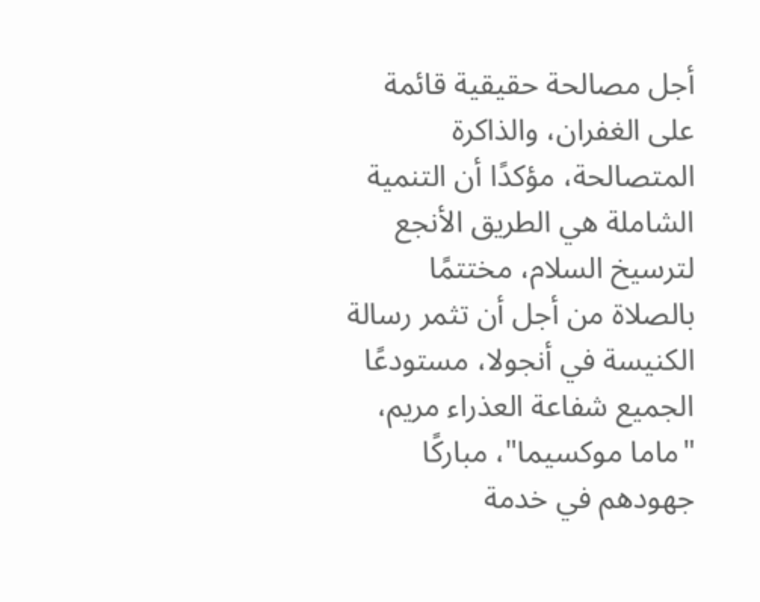أجل مصالحة حقيقية قائمة على الغفران، والذاكرة المتصالحة، مؤكدًا أن التنمية الشاملة هي الطريق الأنجع لترسيخ السلام، مختتمًا بالصلاة من أجل أن تثمر رسالة الكنيسة في أنجولا، مستودعًا الجميع شفاعة العذراء مريم، "ماما موكسيما"، مباركًا جهودهم في خدمة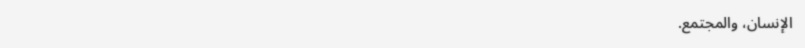الإنسان، والمجتمع.